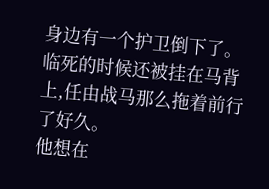身边有一个护卫倒下了。
临死的时候还被挂在马背上,任由战马那么拖着前行了好久。
他想在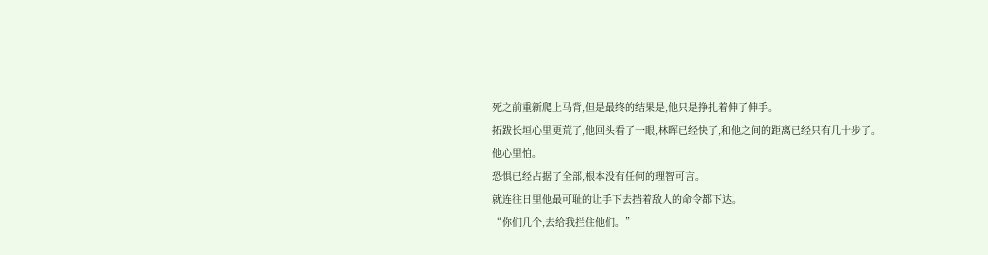死之前重新爬上马背,但是最终的结果是,他只是挣扎着伸了伸手。
拓跋长垣心里更荒了,他回头看了一眼,林晖已经快了,和他之间的距离已经只有几十步了。
他心里怕。
恐惧已经占据了全部,根本没有任何的理智可言。
就连往日里他最可耻的让手下去挡着敌人的命令都下达。
“你们几个,去给我拦住他们。”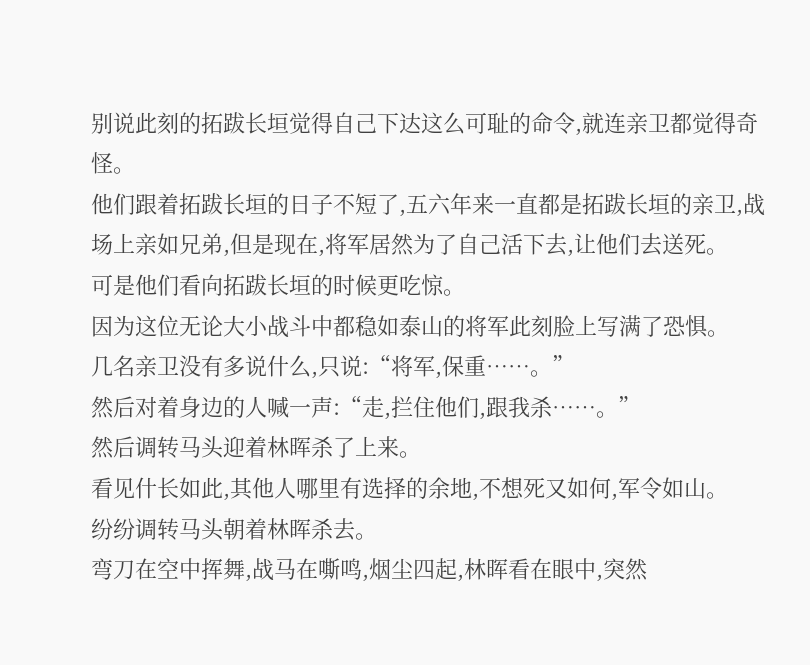别说此刻的拓跋长垣觉得自己下达这么可耻的命令,就连亲卫都觉得奇怪。
他们跟着拓跋长垣的日子不短了,五六年来一直都是拓跋长垣的亲卫,战场上亲如兄弟,但是现在,将军居然为了自己活下去,让他们去送死。
可是他们看向拓跋长垣的时候更吃惊。
因为这位无论大小战斗中都稳如泰山的将军此刻脸上写满了恐惧。
几名亲卫没有多说什么,只说:“将军,保重……。”
然后对着身边的人喊一声:“走,拦住他们,跟我杀……。”
然后调转马头迎着林晖杀了上来。
看见什长如此,其他人哪里有选择的余地,不想死又如何,军令如山。
纷纷调转马头朝着林晖杀去。
弯刀在空中挥舞,战马在嘶鸣,烟尘四起,林晖看在眼中,突然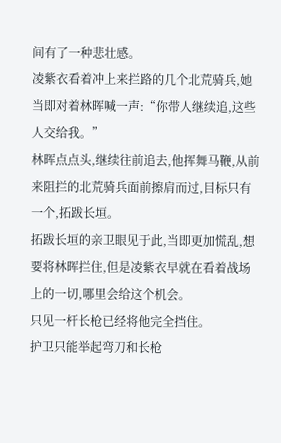间有了一种悲壮感。
凌紫衣看着冲上来拦路的几个北荒骑兵,她当即对着林晖喊一声:“你带人继续追,这些人交给我。”
林晖点点头,继续往前追去,他挥舞马鞭,从前来阻拦的北荒骑兵面前擦肩而过,目标只有一个,拓跋长垣。
拓跋长垣的亲卫眼见于此,当即更加慌乱,想要将林晖拦住,但是凌紫衣早就在看着战场上的一切,哪里会给这个机会。
只见一杆长枪已经将他完全挡住。
护卫只能举起弯刀和长枪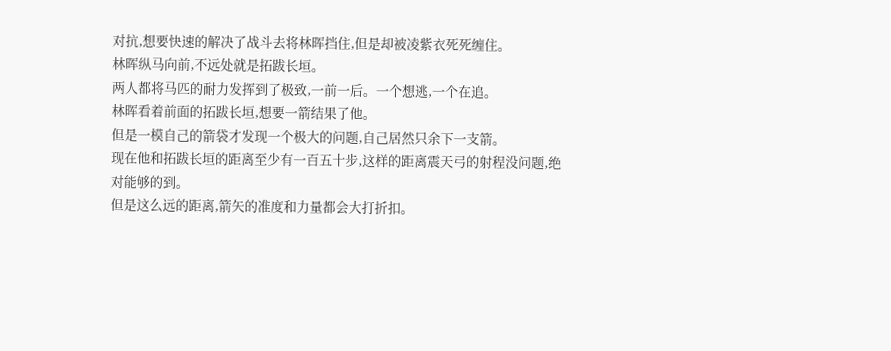对抗,想要快速的解决了战斗去将林晖挡住,但是却被凌紫衣死死缠住。
林晖纵马向前,不远处就是拓跋长垣。
两人都将马匹的耐力发挥到了极致,一前一后。一个想逃,一个在追。
林晖看着前面的拓跋长垣,想要一箭结果了他。
但是一模自己的箭袋才发现一个极大的问题,自己居然只余下一支箭。
现在他和拓跋长垣的距离至少有一百五十步,这样的距离震天弓的射程没问题,绝对能够的到。
但是这么远的距离,箭矢的准度和力量都会大打折扣。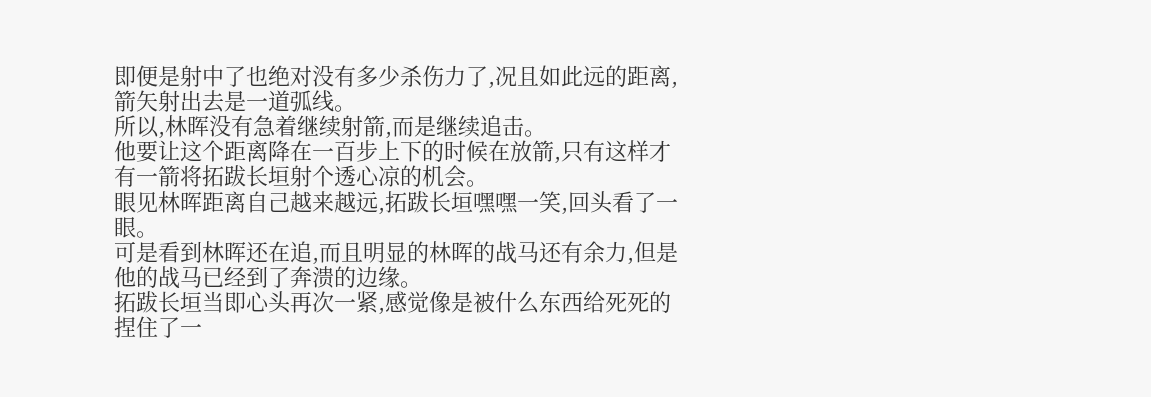即便是射中了也绝对没有多少杀伤力了,况且如此远的距离,箭矢射出去是一道弧线。
所以,林晖没有急着继续射箭,而是继续追击。
他要让这个距离降在一百步上下的时候在放箭,只有这样才有一箭将拓跋长垣射个透心凉的机会。
眼见林晖距离自己越来越远,拓跋长垣嘿嘿一笑,回头看了一眼。
可是看到林晖还在追,而且明显的林晖的战马还有余力,但是他的战马已经到了奔溃的边缘。
拓跋长垣当即心头再次一紧,感觉像是被什么东西给死死的捏住了一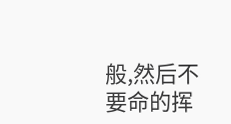般,然后不要命的挥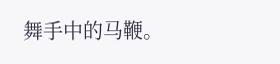舞手中的马鞭。